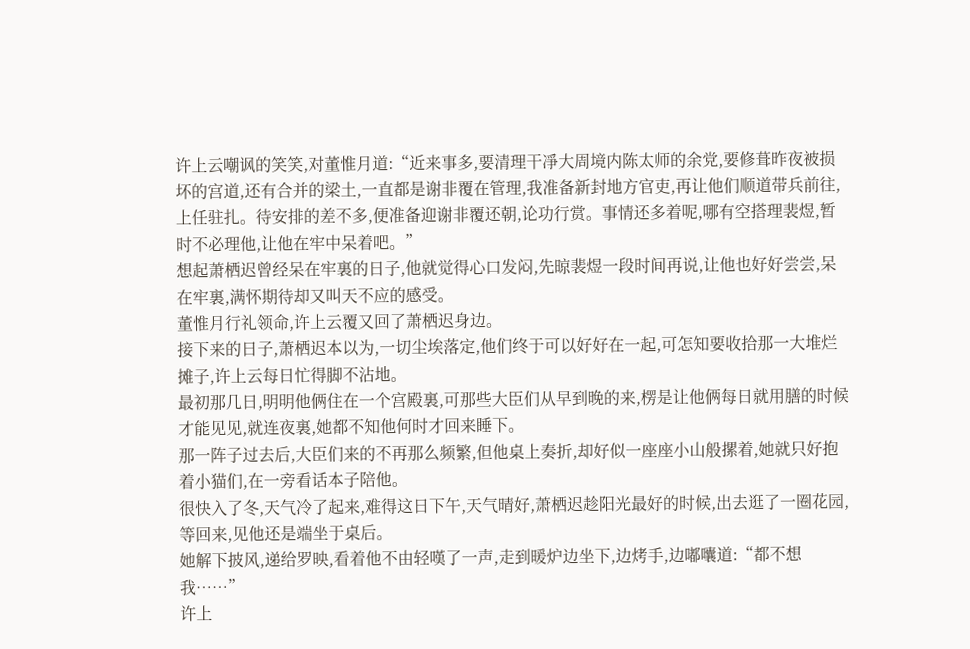许上云嘲讽的笑笑,对董惟月道:“近来事多,要清理干凈大周境内陈太师的余党,要修葺昨夜被损坏的宫道,还有合并的梁土,一直都是谢非覆在管理,我准备新封地方官吏,再让他们顺道带兵前往,上任驻扎。待安排的差不多,便准备迎谢非覆还朝,论功行赏。事情还多着呢,哪有空搭理裴煜,暂时不必理他,让他在牢中呆着吧。”
想起萧栖迟曾经呆在牢裏的日子,他就觉得心口发闷,先晾裴煜一段时间再说,让他也好好尝尝,呆在牢裏,满怀期待却又叫天不应的感受。
董惟月行礼领命,许上云覆又回了萧栖迟身边。
接下来的日子,萧栖迟本以为,一切尘埃落定,他们终于可以好好在一起,可怎知要收拾那一大堆烂摊子,许上云每日忙得脚不沾地。
最初那几日,明明他俩住在一个宫殿裏,可那些大臣们从早到晚的来,楞是让他俩每日就用膳的时候才能见见,就连夜裏,她都不知他何时才回来睡下。
那一阵子过去后,大臣们来的不再那么频繁,但他桌上奏折,却好似一座座小山般摞着,她就只好抱着小猫们,在一旁看话本子陪他。
很快入了冬,天气冷了起来,难得这日下午,天气晴好,萧栖迟趁阳光最好的时候,出去逛了一圈花园,等回来,见他还是端坐于桌后。
她解下披风,递给罗映,看着他不由轻嘆了一声,走到暖炉边坐下,边烤手,边嘟囔道:“都不想我……”
许上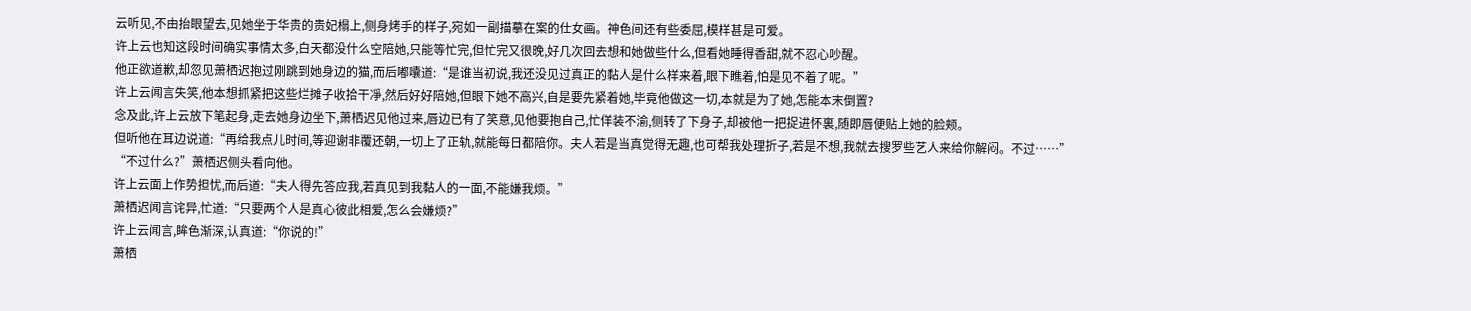云听见,不由抬眼望去,见她坐于华贵的贵妃榻上,侧身烤手的样子,宛如一副描摹在案的仕女画。神色间还有些委屈,模样甚是可爱。
许上云也知这段时间确实事情太多,白天都没什么空陪她,只能等忙完,但忙完又很晚,好几次回去想和她做些什么,但看她睡得香甜,就不忍心吵醒。
他正欲道歉,却忽见萧栖迟抱过刚跳到她身边的猫,而后嘟囔道:“是谁当初说,我还没见过真正的黏人是什么样来着,眼下瞧着,怕是见不着了呢。”
许上云闻言失笑,他本想抓紧把这些烂摊子收拾干凈,然后好好陪她,但眼下她不高兴,自是要先紧着她,毕竟他做这一切,本就是为了她,怎能本末倒置?
念及此,许上云放下笔起身,走去她身边坐下,萧栖迟见他过来,唇边已有了笑意,见他要抱自己,忙佯装不渝,侧转了下身子,却被他一把捉进怀裏,随即唇便贴上她的脸颊。
但听他在耳边说道:“再给我点儿时间,等迎谢非覆还朝,一切上了正轨,就能每日都陪你。夫人若是当真觉得无趣,也可帮我处理折子,若是不想,我就去搜罗些艺人来给你解闷。不过……”
“不过什么?”萧栖迟侧头看向他。
许上云面上作势担忧,而后道:“夫人得先答应我,若真见到我黏人的一面,不能嫌我烦。”
萧栖迟闻言诧异,忙道:“只要两个人是真心彼此相爱,怎么会嫌烦?”
许上云闻言,眸色渐深,认真道:“你说的!”
萧栖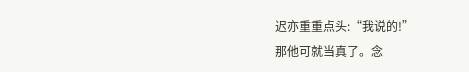迟亦重重点头:“我说的!”
那他可就当真了。念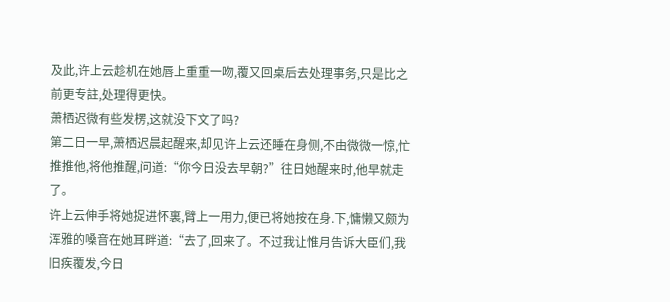及此,许上云趁机在她唇上重重一吻,覆又回桌后去处理事务,只是比之前更专註,处理得更快。
萧栖迟微有些发楞,这就没下文了吗?
第二日一早,萧栖迟晨起醒来,却见许上云还睡在身侧,不由微微一惊,忙推推他,将他推醒,问道:“你今日没去早朝?”往日她醒来时,他早就走了。
许上云伸手将她捉进怀裏,臂上一用力,便已将她按在身.下,慵懒又颇为浑雅的嗓音在她耳畔道:“去了,回来了。不过我让惟月告诉大臣们,我旧疾覆发,今日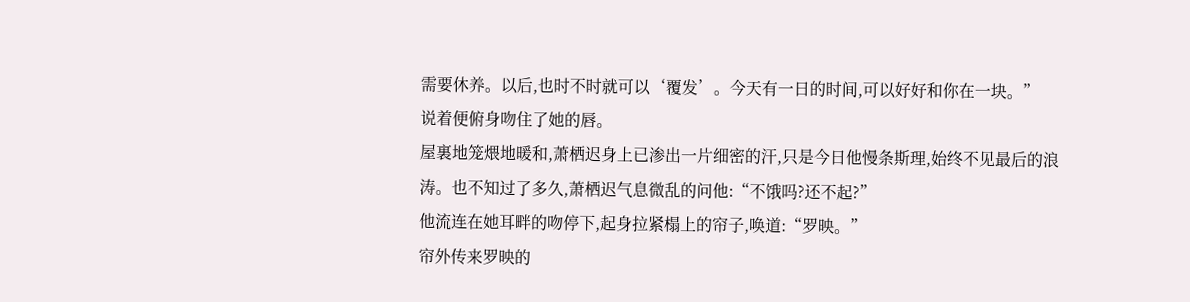需要休养。以后,也时不时就可以‘覆发’。今天有一日的时间,可以好好和你在一块。”
说着便俯身吻住了她的唇。
屋裏地笼煨地暖和,萧栖迟身上已渗出一片细密的汗,只是今日他慢条斯理,始终不见最后的浪涛。也不知过了多久,萧栖迟气息微乱的问他:“不饿吗?还不起?”
他流连在她耳畔的吻停下,起身拉紧榻上的帘子,唤道:“罗映。”
帘外传来罗映的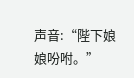声音:“陛下娘娘吩咐。”